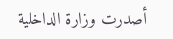أصدرت وزارة الداخلية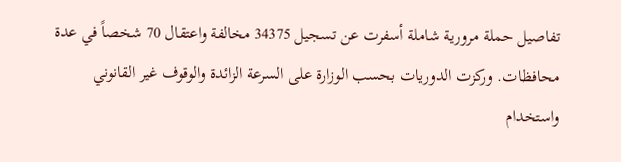تفاصيل حملة مرورية شاملة أسفرت عن تسجيل 34375 مخالفة واعتقال 70 شخصاً في عدة محافظات. وركزت الدوريات بحسب الوزارة على السرعة الزائدة والوقوف غير القانوني واستخدام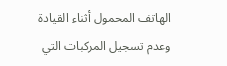الهاتف المحمول أثناء القيادة وعدم تسجيل المركبات التي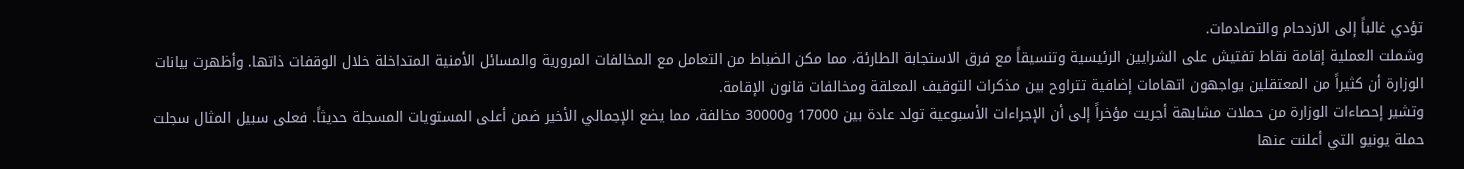تؤدي غالباً إلى الازدحام والتصادمات.
وشملت العملية إقامة نقاط تفتيش على الشرايين الرئيسية وتنسيقاً مع فرق الاستجابة الطارئة، مما مكن الضباط من التعامل مع المخالفات المرورية والمسائل الأمنية المتداخلة خلال الوقفات ذاتها. وأظهرت بيانات الوزارة أن كثيراً من المعتقلين يواجهون اتهامات إضافية تتراوح بين مذكرات التوقيف المعلقة ومخالفات قانون الإقامة.
وتشير إحصاءات الوزارة من حملات مشابهة أجريت مؤخراً إلى أن الإجراءات الأسبوعية تولد عادة بين 17000 و30000 مخالفة، مما يضع الإجمالي الأخير ضمن أعلى المستويات المسجلة حديثاً. فعلى سبيل المثال سجلت حملة يونيو التي أعلنت عنها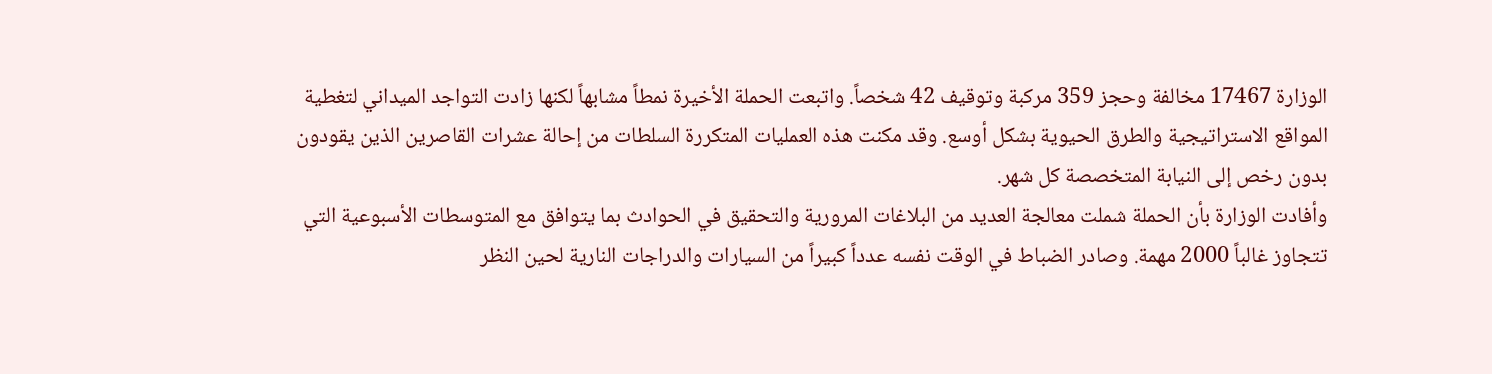الوزارة 17467 مخالفة وحجز 359 مركبة وتوقيف 42 شخصاً. واتبعت الحملة الأخيرة نمطاً مشابهاً لكنها زادت التواجد الميداني لتغطية المواقع الاستراتيجية والطرق الحيوية بشكل أوسع. وقد مكنت هذه العمليات المتكررة السلطات من إحالة عشرات القاصرين الذين يقودون بدون رخص إلى النيابة المتخصصة كل شهر.
وأفادت الوزارة بأن الحملة شملت معالجة العديد من البلاغات المرورية والتحقيق في الحوادث بما يتوافق مع المتوسطات الأسبوعية التي تتجاوز غالباً 2000 مهمة. وصادر الضباط في الوقت نفسه عدداً كبيراً من السيارات والدراجات النارية لحين النظر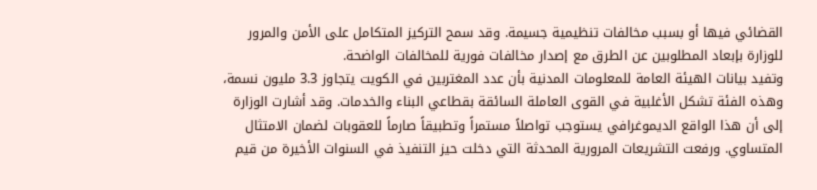القضائي فيها أو بسبب مخالفات تنظيمية جسيمة. وقد سمح التركيز المتكامل على الأمن والمرور للوزارة بإبعاد المطلوبين عن الطرق مع إصدار مخالفات فورية للمخالفات الواضحة.
وتفيد بيانات الهيئة العامة للمعلومات المدنية بأن عدد المغتربين في الكويت يتجاوز 3.3 مليون نسمة، وهذه الفئة تشكل الأغلبية في القوى العاملة السائقة بقطاعي البناء والخدمات. وقد أشارت الوزارة إلى أن هذا الواقع الديموغرافي يستوجب تواصلاً مستمراً وتطبيقاً صارماً للعقوبات لضمان الامتثال المتساوي. ورفعت التشريعات المرورية المحدثة التي دخلت حيز التنفيذ في السنوات الأخيرة من قيم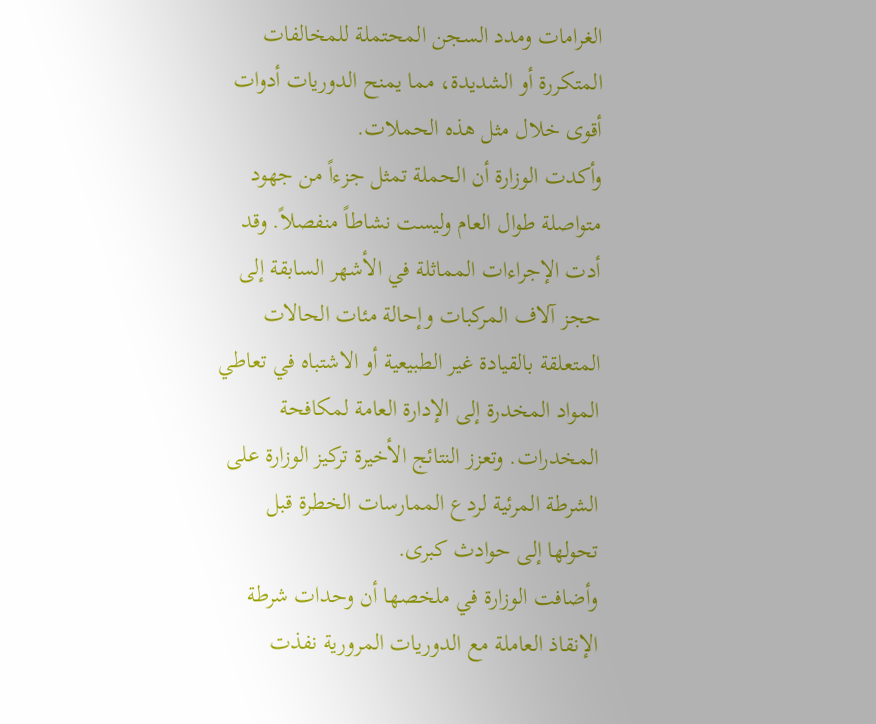الغرامات ومدد السجن المحتملة للمخالفات المتكررة أو الشديدة، مما يمنح الدوريات أدوات أقوى خلال مثل هذه الحملات.
وأكدت الوزارة أن الحملة تمثل جزءاً من جهود متواصلة طوال العام وليست نشاطاً منفصلاً. وقد أدت الإجراءات المماثلة في الأشهر السابقة إلى حجز آلاف المركبات وإحالة مئات الحالات المتعلقة بالقيادة غير الطبيعية أو الاشتباه في تعاطي المواد المخدرة إلى الإدارة العامة لمكافحة المخدرات. وتعزز النتائج الأخيرة تركيز الوزارة على الشرطة المرئية لردع الممارسات الخطرة قبل تحولها إلى حوادث كبرى.
وأضافت الوزارة في ملخصها أن وحدات شرطة الإنقاذ العاملة مع الدوريات المرورية نفذت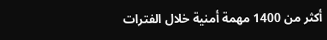أكثر من 1400 مهمة أمنية خلال الفترات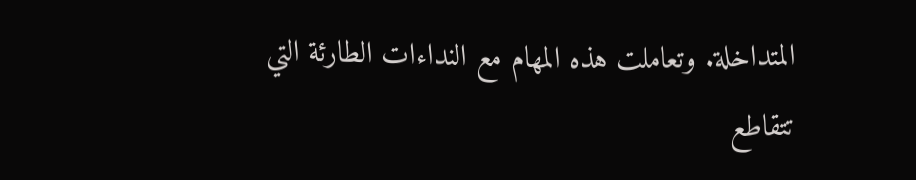المتداخلة. وتعاملت هذه المهام مع النداءات الطارئة التي تتقاطع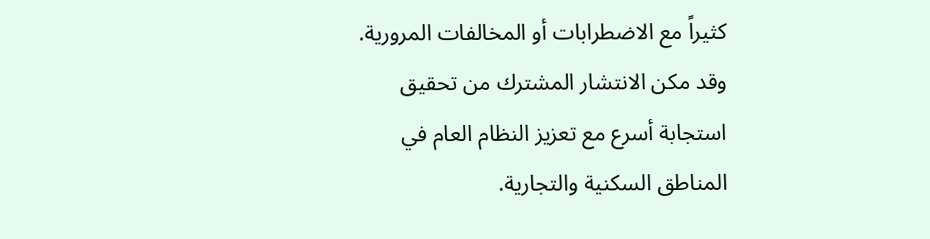كثيراً مع الاضطرابات أو المخالفات المرورية. وقد مكن الانتشار المشترك من تحقيق استجابة أسرع مع تعزيز النظام العام في المناطق السكنية والتجارية.